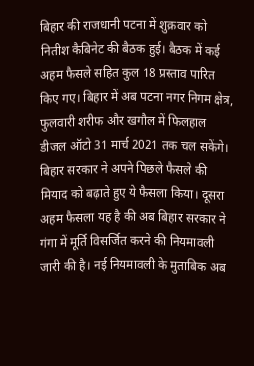बिहार की राजधानी पटना में शुक्रवार को नितीश कैबिनेट की बैठक हुई। बैठक में कई अहम फैसले सहित कुल 18 प्रस्ताव पारित किए गए। बिहार में अब पटना नगर निगम क्षेत्र, फुलवारी शरीफ और खगौल में फिलहाल डीजल ऑटो 31 मार्च 2021 तक चल सकेंगे। बिहार सरकार ने अपने पिछले फैसले की मियाद को बढ़ाते हुए ये फैसला किया। दूसरा अहम फैसला यह है की अब बिहार सरकार ने गंगा में मूर्ति विसर्जित करने की नियमावली जारी की है। नई नियमावली के मुताबिक अब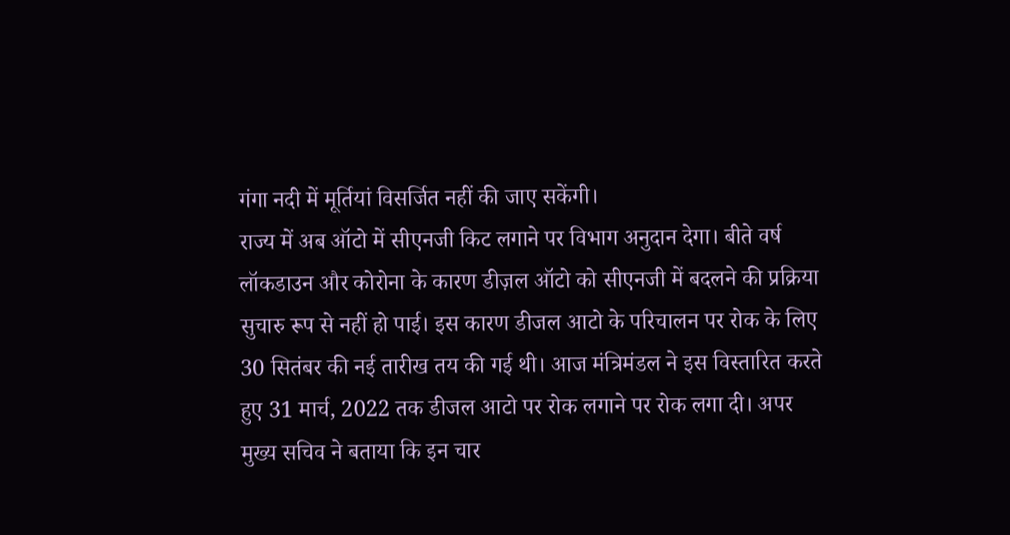गंगा नदी में मूर्तियां विसर्जित नहीं की जाए सकेंगी।
राज्य में अब ऑटो में सीएनजी किट लगाने पर विभाग अनुदान देगा। बीते वर्ष लॉकडाउन और कोरोना के कारण डीज़ल ऑटो को सीएनजी में बदलने की प्रक्रिया सुचारु रूप से नहीं हो पाई। इस कारण डीजल आटो के परिचालन पर रोक के लिए 30 सितंबर की नई तारीख तय की गई थी। आज मंत्रिमंडल ने इस विस्तारित करते हुए 31 मार्च, 2022 तक डीजल आटो पर रोक लगाने पर रोक लगा दी। अपर मुख्य सचिव ने बताया कि इन चार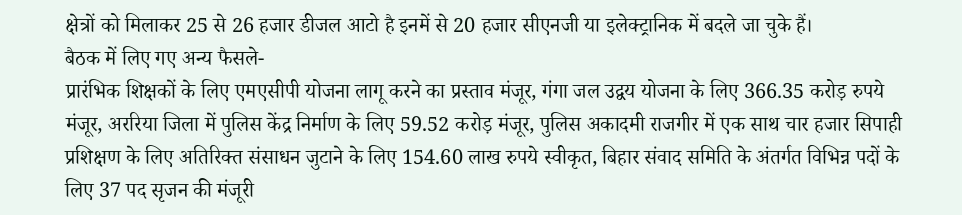क्षेत्रों को मिलाकर 25 से 26 हजार डीजल आटो है इनमें से 20 हजार सीएनजी या इलेक्ट्रानिक में बदले जा चुके हैं।
बैठक में लिए गए अन्य फैसले-
प्रारंभिक शिक्षकों के लिए एमएसीपी योजना लागू करने का प्रस्ताव मंजूर, गंगा जल उद्वय योजना के लिए 366.35 करोड़ रुपये मंजूर, अररिया जिला में पुलिस केंद्र निर्माण के लिए 59.52 करोड़ मंजूर, पुलिस अकादमी राजगीर में एक साथ चार हजार सिपाही प्रशिक्षण के लिए अतिरिक्त संसाधन जुटाने के लिए 154.60 लाख रुपये स्वीकृत, बिहार संवाद समिति के अंतर्गत विभिन्न पदों के लिए 37 पद सृजन की मंजूरी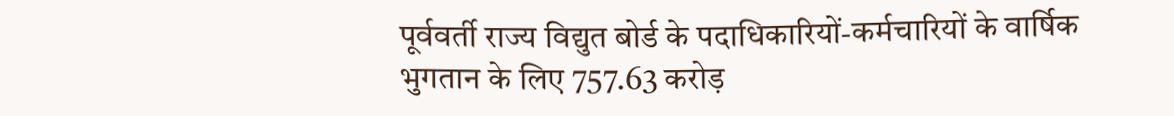पूर्ववर्ती राज्य विद्युत बोर्ड के पदाधिकारियों-कर्मचारियों के वार्षिक भुगतान के लिए 757.63 करोड़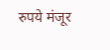रुपये मंजूर